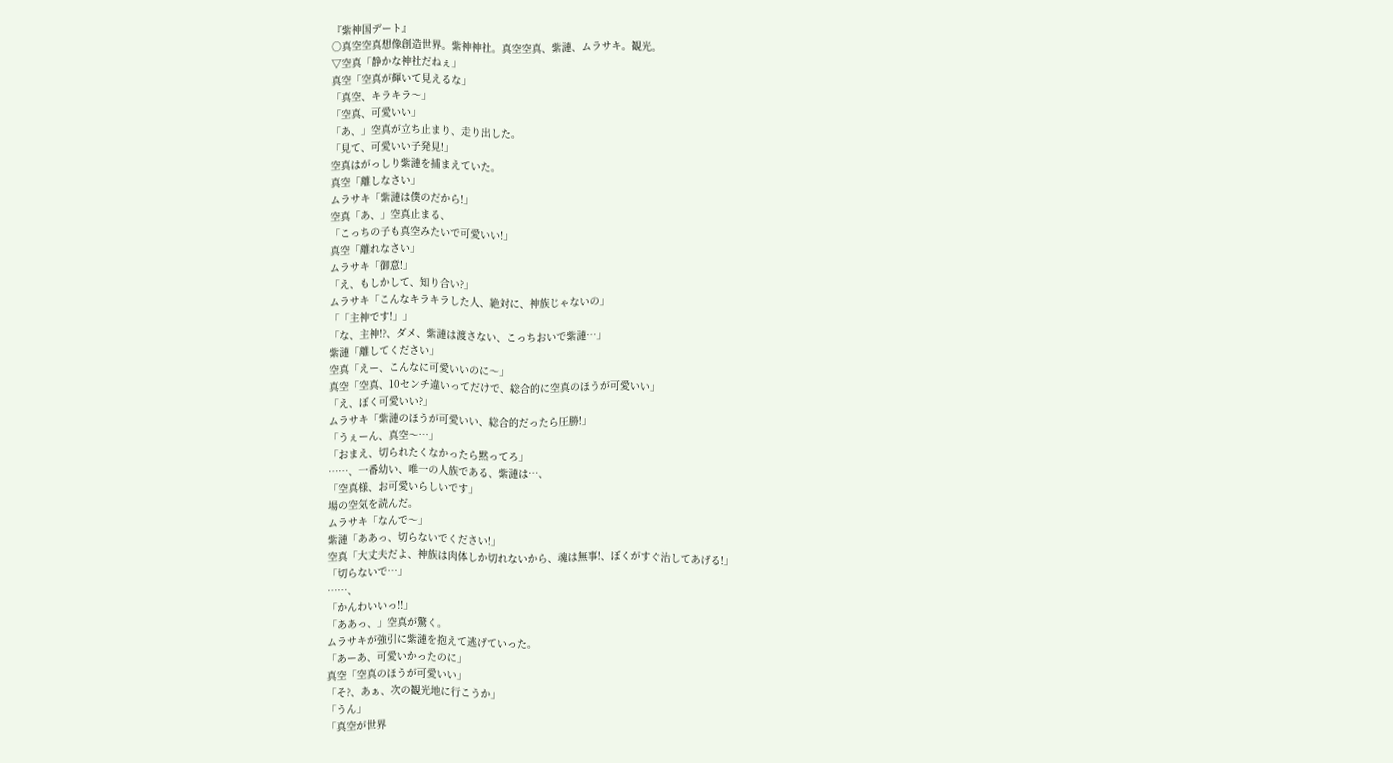『紫神国デート』
○真空空真想像創造世界。紫神神社。真空空真、紫漣、ムラサキ。観光。
▽空真「静かな神社だねぇ」
真空「空真が輝いて見えるな」
「真空、キラキラ〜」
「空真、可愛いい」
「あ、」空真が立ち止まり、走り出した。
「見て、可愛いい子発見!」
空真はがっしり紫漣を捕まえていた。
真空「離しなさい」
ムラサキ「紫漣は僕のだから!」
空真「あ、」空真止まる、
「こっちの子も真空みたいで可愛いい!」
真空「離れなさい」
ムラサキ「御意!」
「え、もしかして、知り合い?」
ムラサキ「こんなキラキラした人、絶対に、神族じゃないの」
「「主神です!」」
「な、主神!?、ダメ、紫漣は渡さない、こっちおいで紫漣…」
紫漣「離してください」
空真「えー、こんなに可愛いいのに〜」
真空「空真、10センチ違いってだけで、総合的に空真のほうが可愛いい」
「え、ぼく可愛いい?」
ムラサキ「紫漣のほうが可愛いい、総合的だったら圧勝!」
「うぇーん、真空〜…」
「おまえ、切られたくなかったら黙ってろ」
……、一番幼い、唯一の人族である、紫漣は…、
「空真様、お可愛いらしいです」
場の空気を読んだ。
ムラサキ「なんで〜」
紫漣「ああっ、切らないでください!」
空真「大丈夫だよ、神族は肉体しか切れないから、魂は無事!、ぼくがすぐ治してあげる!」
「切らないで…」
……、
「かんわいいっ!!」
「ああっ、」空真が驚く。
ムラサキが強引に紫漣を抱えて逃げていった。
「あーあ、可愛いかったのに」
真空「空真のほうが可愛いい」
「そ?、あぁ、次の観光地に行こうか」
「うん」
「真空が世界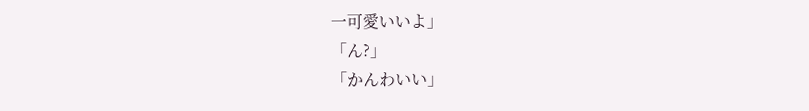一可愛いいよ」
「ん?」
「かんわいい」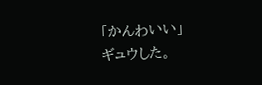「かんわいい」
ギュウした。